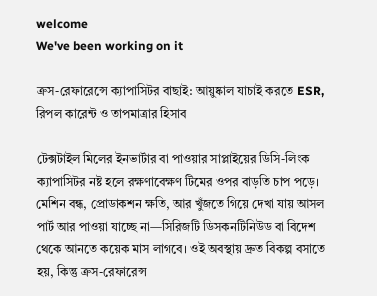welcome
We've been working on it

ক্রস-রেফারেন্সে ক্যাপাসিটর বাছাই: আয়ুষ্কাল যাচাই করতে ESR, রিপল কারেন্ট ও তাপমাত্রার হিসাব

টেক্সটাইল মিলের ইনভার্টার বা পাওয়ার সাপ্লাইয়ের ডিসি-লিংক ক্যাপাসিটর নষ্ট হলে রক্ষণাবেক্ষণ টিমের ওপর বাড়তি চাপ পড়ে। মেশিন বন্ধ, প্রোডাকশন ক্ষতি, আর খুঁজতে গিয়ে দেখা যায় আসল পার্ট আর পাওয়া যাচ্ছে না—সিরিজটি ডিসকনটিনিউড বা বিদেশ থেকে আনতে কয়েক মাস লাগবে। ওই অবস্থায় দ্রুত বিকল্প বসাতে হয়, কিন্তু ক্রস-রেফারেন্স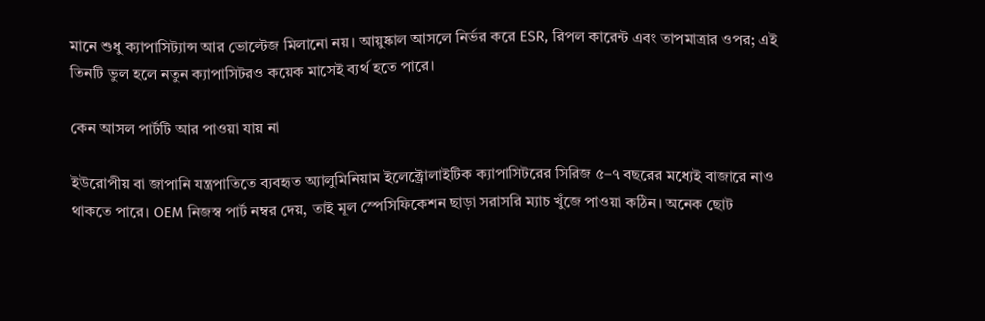মানে শুধু ক্যাপাসিট্যান্স আর ভোল্টেজ মিলানো নয়। আয়ুষ্কাল আসলে নির্ভর করে ESR, রিপল কারেন্ট এবং তাপমাত্রার ওপর; এই তিনটি ভুল হলে নতুন ক্যাপাসিটরও কয়েক মাসেই ব্যর্থ হতে পারে।

কেন আসল পার্টটি আর পাওয়া যায় না

ইউরোপীয় বা জাপানি যন্ত্রপাতিতে ব্যবহৃত অ্যালুমিনিয়াম ইলেক্ট্রোলাইটিক ক্যাপাসিটরের সিরিজ ৫–৭ বছরের মধ্যেই বাজারে নাও থাকতে পারে। OEM নিজস্ব পার্ট নম্বর দেয়, তাই মূল স্পেসিফিকেশন ছাড়া সরাসরি ম্যাচ খুঁজে পাওয়া কঠিন। অনেক ছোট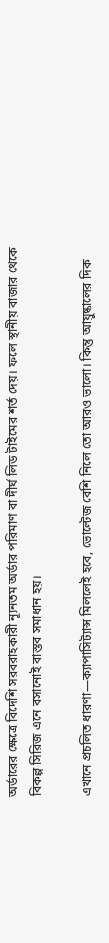অর্ডারের ক্ষেত্রে বিদেশি সরবরাহকারী ন্যূনতম অর্ডার পরিমাণ বা দীর্ঘ লিড টাইমের শর্ত দেয়। ফলে স্থানীয় বাজার থেকে বিকল্প সিরিজ এনে বসানোই বাস্তব সমাধান হয়।

এখানে প্রচলিত ধারণা—ক্যাপাসিট্যান্স মিললেই হবে, ভোল্টেজ বেশি নিলে তো আরও ভালো। কিন্তু আয়ুষ্কালের দিক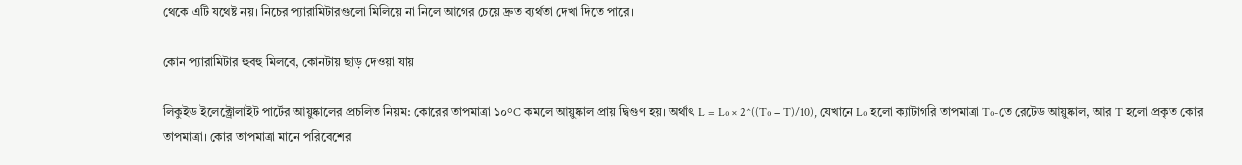থেকে এটি যথেষ্ট নয়। নিচের প্যারামিটারগুলো মিলিয়ে না নিলে আগের চেয়ে দ্রুত ব্যর্থতা দেখা দিতে পারে।

কোন প্যারামিটার হুবহু মিলবে, কোনটায় ছাড় দেওয়া যায়

লিকুইড ইলেক্ট্রোলাইট পার্টের আয়ুষ্কালের প্রচলিত নিয়ম: কোরের তাপমাত্রা ১০°C কমলে আয়ুষ্কাল প্রায় দ্বিগুণ হয়। অর্থাৎ L = L₀ × 2^((T₀ − T)/10), যেখানে L₀ হলো ক্যাটাগরি তাপমাত্রা T₀-তে রেটেড আয়ুষ্কাল, আর T হলো প্রকৃত কোর তাপমাত্রা। কোর তাপমাত্রা মানে পরিবেশের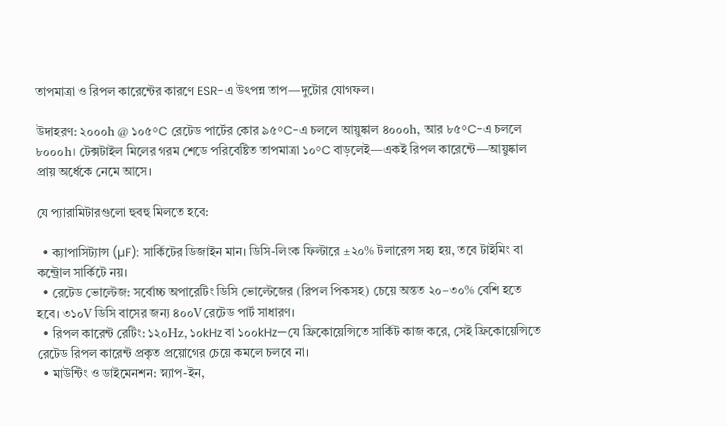তাপমাত্রা ও রিপল কারেন্টের কারণে ESR-এ উৎপন্ন তাপ—দুটোর যোগফল।

উদাহরণ: ২০০০h @ ১০৫°C রেটেড পার্টের কোর ৯৫°C-এ চললে আয়ুষ্কাল ৪০০০h, আর ৮৫°C-এ চললে ৮০০০h। টেক্সটাইল মিলের গরম শেডে পরিবেষ্টিত তাপমাত্রা ১০°C বাড়লেই—একই রিপল কারেন্টে—আয়ুষ্কাল প্রায় অর্ধেকে নেমে আসে।

যে প্যারামিটারগুলো হুবহু মিলতে হবে:

  • ক্যাপাসিট্যান্স (µF): সার্কিটের ডিজাইন মান। ডিসি-লিংক ফিল্টারে ±২০% টলারেন্স সহ্য হয়, তবে টাইমিং বা কন্ট্রোল সার্কিটে নয়।
  • রেটেড ভোল্টেজ: সর্বোচ্চ অপারেটিং ডিসি ভোল্টেজের (রিপল পিকসহ) চেয়ে অন্তত ২০–৩০% বেশি হতে হবে। ৩১০V ডিসি বাসের জন্য ৪০০V রেটেড পার্ট সাধারণ।
  • রিপল কারেন্ট রেটিং: ১২০Hz, ১০kHz বা ১০০kHz—যে ফ্রিকোয়েন্সিতে সার্কিট কাজ করে, সেই ফ্রিকোয়েন্সিতে রেটেড রিপল কারেন্ট প্রকৃত প্রয়োগের চেয়ে কমলে চলবে না।
  • মাউন্টিং ও ডাইমেনশন: স্ন্যাপ-ইন,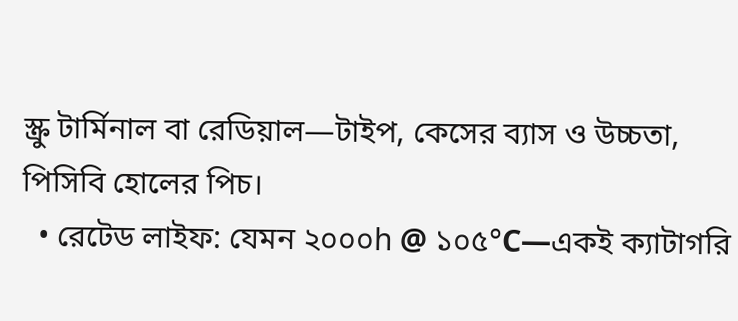স্ক্রু টার্মিনাল বা রেডিয়াল—টাইপ, কেসের ব্যাস ও উচ্চতা, পিসিবি হোলের পিচ।
  • রেটেড লাইফ: যেমন ২০০০h @ ১০৫°C—একই ক্যাটাগরি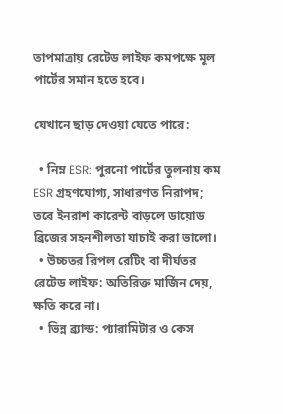তাপমাত্রায় রেটেড লাইফ কমপক্ষে মূল পার্টের সমান হতে হবে।

যেখানে ছাড় দেওয়া যেতে পারে:

  • নিম্ন ESR: পুরনো পার্টের তুলনায় কম ESR গ্রহণযোগ্য, সাধারণত নিরাপদ; তবে ইনরাশ কারেন্ট বাড়লে ডায়োড ব্রিজের সহনশীলতা যাচাই করা ভালো।
  • উচ্চতর রিপল রেটিং বা দীর্ঘতর রেটেড লাইফ: অতিরিক্ত মার্জিন দেয়, ক্ষতি করে না।
  • ভিন্ন ব্র্যান্ড: প্যারামিটার ও কেস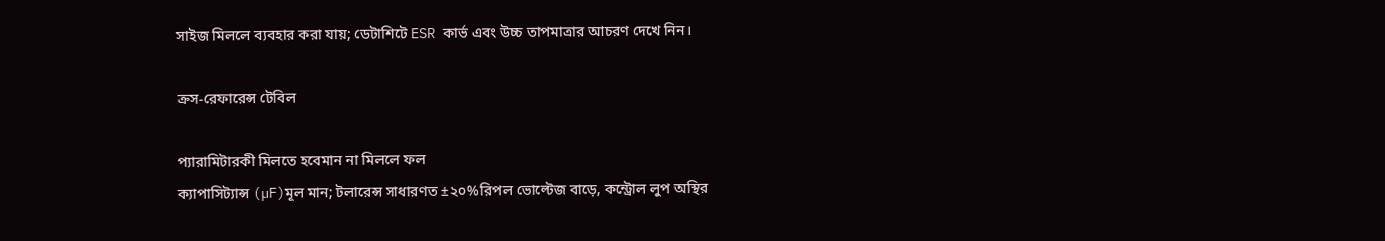সাইজ মিললে ব্যবহার করা যায়; ডেটাশিটে ESR কার্ভ এবং উচ্চ তাপমাত্রার আচরণ দেখে নিন।

ক্রস-রেফারেন্স টেবিল

প্যারামিটারকী মিলতে হবেমান না মিললে ফল
ক্যাপাসিট্যান্স (µF)মূল মান; টলারেন্স সাধারণত ±২০%রিপল ভোল্টেজ বাড়ে, কন্ট্রোল লুপ অস্থির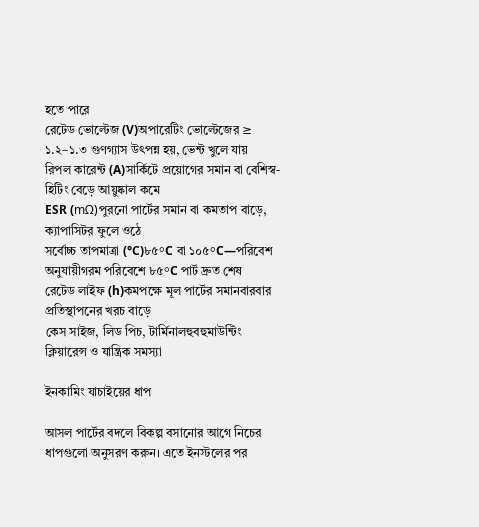হতে পারে
রেটেড ভোল্টেজ (V)অপারেটিং ভোল্টেজের ≥ ১.২–১.৩ গুণগ্যাস উৎপন্ন হয়, ভেন্ট খুলে যায়
রিপল কারেন্ট (A)সার্কিটে প্রয়োগের সমান বা বেশিস্ব-হিটিং বেড়ে আয়ুষ্কাল কমে
ESR (mΩ)পুরনো পার্টের সমান বা কমতাপ বাড়ে, ক্যাপাসিটর ফুলে ওঠে
সর্বোচ্চ তাপমাত্রা (°C)৮৫°C বা ১০৫°C—পরিবেশ অনুযায়ীগরম পরিবেশে ৮৫°C পার্ট দ্রুত শেষ
রেটেড লাইফ (h)কমপক্ষে মূল পার্টের সমানবারবার প্রতিস্থাপনের খরচ বাড়ে
কেস সাইজ, লিড পিচ, টার্মিনালহুবহুমাউন্টিং ক্লিয়ারেন্স ও যান্ত্রিক সমস্যা

ইনকামিং যাচাইয়ের ধাপ

আসল পার্টের বদলে বিকল্প বসানোর আগে নিচের ধাপগুলো অনুসরণ করুন। এতে ইনস্টলের পর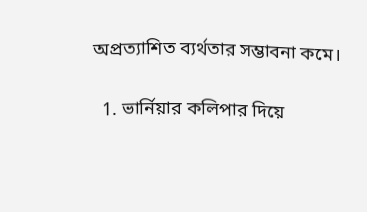অপ্রত্যাশিত ব্যর্থতার সম্ভাবনা কমে।

  1. ভার্নিয়ার কলিপার দিয়ে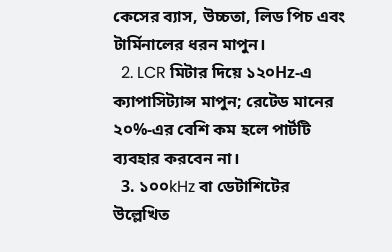কেসের ব্যাস, উচ্চতা, লিড পিচ এবং টার্মিনালের ধরন মাপুন।
  2. LCR মিটার দিয়ে ১২০Hz-এ ক্যাপাসিট্যান্স মাপুন; রেটেড মানের ২০%-এর বেশি কম হলে পার্টটি ব্যবহার করবেন না।
  3. ১০০kHz বা ডেটাশিটের উল্লেখিত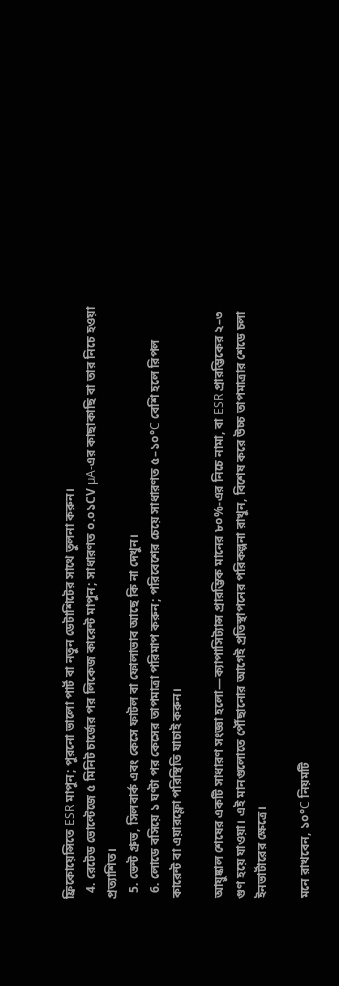ফ্রিকোয়েন্সিতে ESR মাপুন; পুরনো ভালো পার্ট বা নতুন ডেটাশিটের সাথে তুলনা করুন।
  4. রেটেড ভোল্টেজে ৫ মিনিট চার্জের পর লিকেজ কারেন্ট মাপুন; সাধারণত ০.০১CV µA-এর কাছাকাছি বা তার নিচে হওয়া প্রত্যাশিত।
  5. ভেন্ট গ্রুভ, সিলবার্ক এবং কেসে ফাটল বা ফোলাভাব আছে কি না দেখুন।
  6. লোডে বসিয়ে ১ ঘণ্টা পর কেসের তাপমাত্রা পরিমাপ করুন; পরিবেশের চেয়ে সাধারণত ৫–১০°C বেশি হলে রিপল কারেন্ট বা এয়ারফ্লো পরিস্থিতি যাচাই করুন।

আয়ুষ্কাল শেষের একটি সাধারণ সংজ্ঞা হলো—ক্যাপাসিট্যান্স প্রারম্ভিক মানের ৮০%-এর নিচে নামা, বা ESR প্রারম্ভিকের ২–৩ গুণ হয়ে যাওয়া। এই মানগুলোতে পৌঁছানোর আগেই প্রতিস্থাপনের পরিকল্পনা রাখুন, বিশেষ করে উচ্চ তাপমাত্রার শেডে চলা ইনভার্টারের ক্ষেত্রে।

মনে রাখবেন, ১০°C নিয়মটি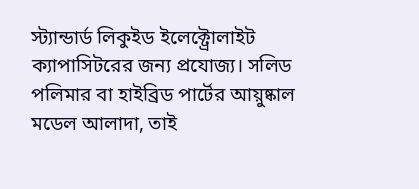স্ট্যান্ডার্ড লিকুইড ইলেক্ট্রোলাইট ক্যাপাসিটরের জন্য প্রযোজ্য। সলিড পলিমার বা হাইব্রিড পার্টের আয়ুষ্কাল মডেল আলাদা, তাই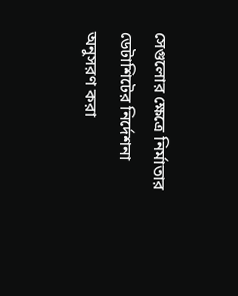সেগুলোর ক্ষেত্রে নির্মাতার ডেটাশিটের নির্দেশনা অনুসরণ করা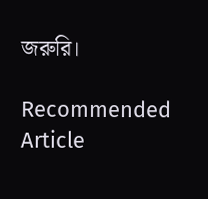জরুরি।

Recommended Article